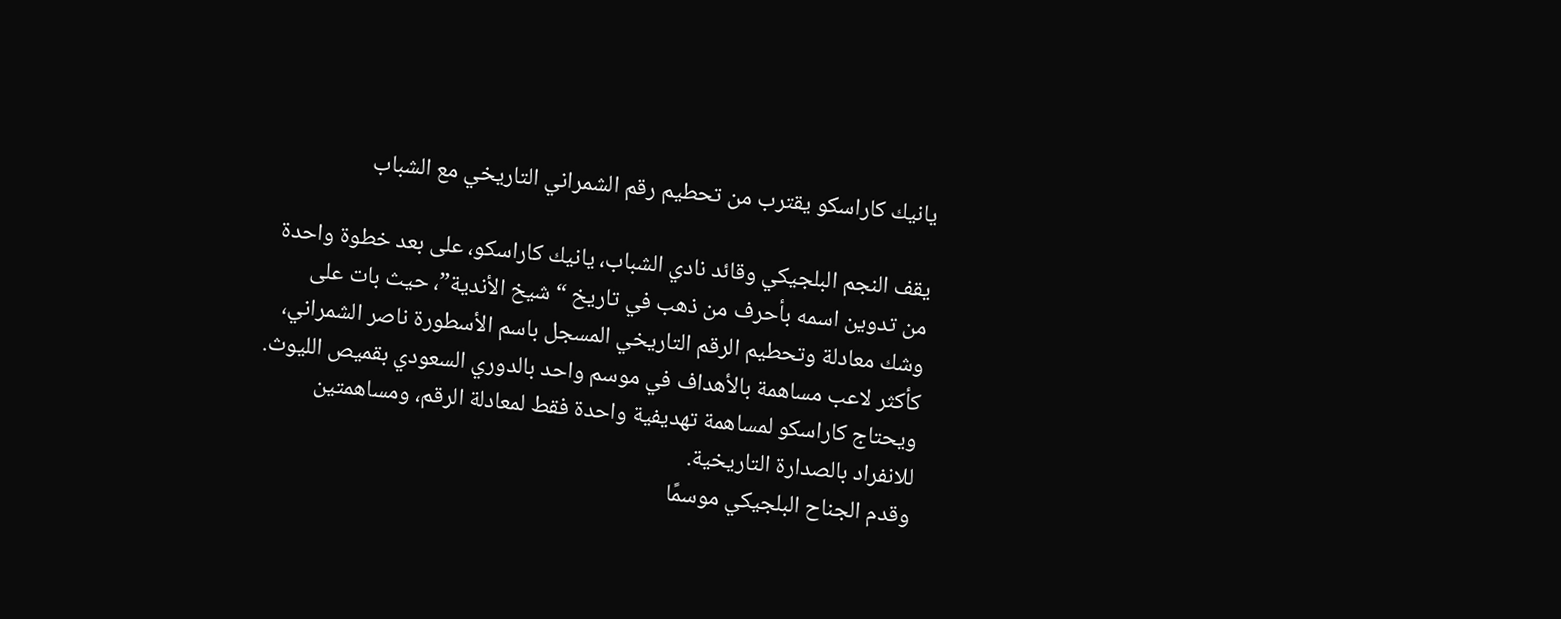يانيك كاراسكو يقترب من تحطيم رقم الشمراني التاريخي مع الشباب

يقف النجم البلجيكي وقائد نادي الشباب، يانيك كاراسكو، على بعد خطوة واحدة من تدوين اسمه بأحرف من ذهب في تاريخ “شيخ الأندية”، حيث بات على وشك معادلة وتحطيم الرقم التاريخي المسجل باسم الأسطورة ناصر الشمراني، كأكثر لاعب مساهمة بالأهداف في موسم واحد بالدوري السعودي بقميص الليوث. ويحتاج كاراسكو لمساهمة تهديفية واحدة فقط لمعادلة الرقم، ومساهمتين للانفراد بالصدارة التاريخية.
وقدم الجناح البلجيكي موسمًا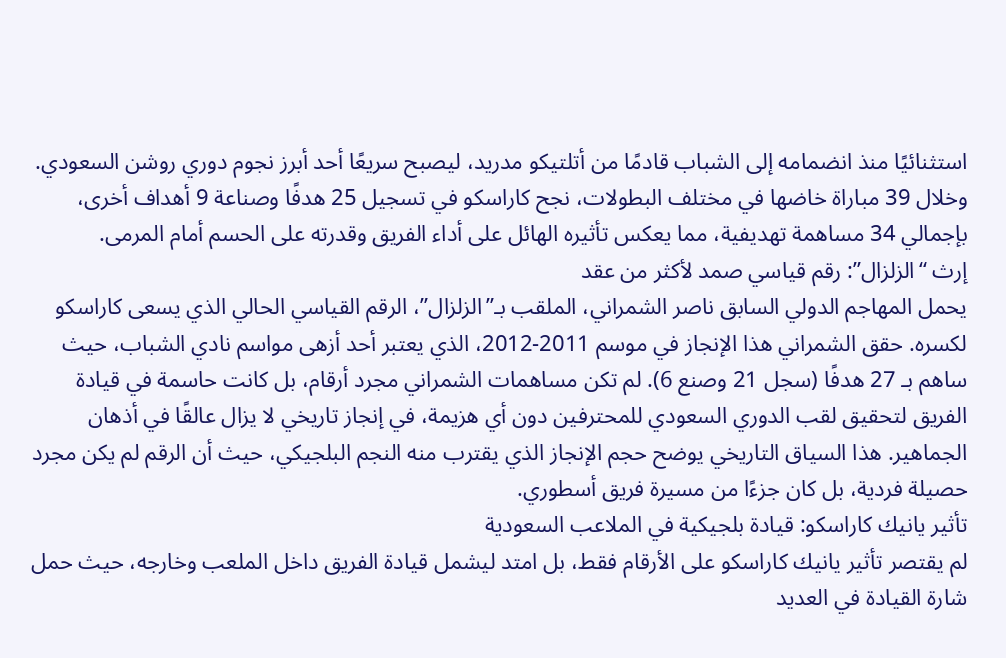استثنائيًا منذ انضمامه إلى الشباب قادمًا من أتلتيكو مدريد، ليصبح سريعًا أحد أبرز نجوم دوري روشن السعودي. وخلال 39 مباراة خاضها في مختلف البطولات، نجح كاراسكو في تسجيل 25 هدفًا وصناعة 9 أهداف أخرى، بإجمالي 34 مساهمة تهديفية، مما يعكس تأثيره الهائل على أداء الفريق وقدرته على الحسم أمام المرمى.
إرث “الزلزال”: رقم قياسي صمد لأكثر من عقد
يحمل المهاجم الدولي السابق ناصر الشمراني، الملقب بـ”الزلزال”، الرقم القياسي الحالي الذي يسعى كاراسكو لكسره. حقق الشمراني هذا الإنجاز في موسم 2011-2012، الذي يعتبر أحد أزهى مواسم نادي الشباب، حيث ساهم بـ 27 هدفًا (سجل 21 وصنع 6). لم تكن مساهمات الشمراني مجرد أرقام، بل كانت حاسمة في قيادة الفريق لتحقيق لقب الدوري السعودي للمحترفين دون أي هزيمة، في إنجاز تاريخي لا يزال عالقًا في أذهان الجماهير. هذا السياق التاريخي يوضح حجم الإنجاز الذي يقترب منه النجم البلجيكي، حيث أن الرقم لم يكن مجرد حصيلة فردية، بل كان جزءًا من مسيرة فريق أسطوري.
تأثير يانيك كاراسكو: قيادة بلجيكية في الملاعب السعودية
لم يقتصر تأثير يانيك كاراسكو على الأرقام فقط، بل امتد ليشمل قيادة الفريق داخل الملعب وخارجه، حيث حمل شارة القيادة في العديد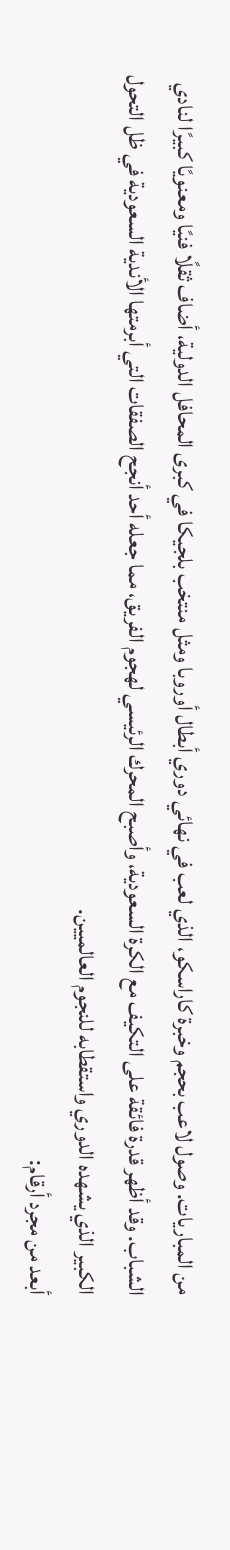من المباريات. وصول لاعب بحجم وخبرة كاراسكو، الذي لعب في نهائي دوري أبطال أوروبا ومثل منتخب بلجيكا في كبرى المحافل الدولية، أضاف ثقلًا فنيًا ومعنويًا كبيرًا لنادي الشباب. وقد أظهر قدرة فائقة على التكيف مع الكرة السعودية، وأصبح المحرك الرئيسي لهجوم الفريق، مما جعله أحد أنجح الصفقات التي أبرمتها الأندية السعودية في ظل التحول الكبير الذي يشهده الدوري واستقطابه للنجوم العالميين.
أبعد من مجرد أرقام: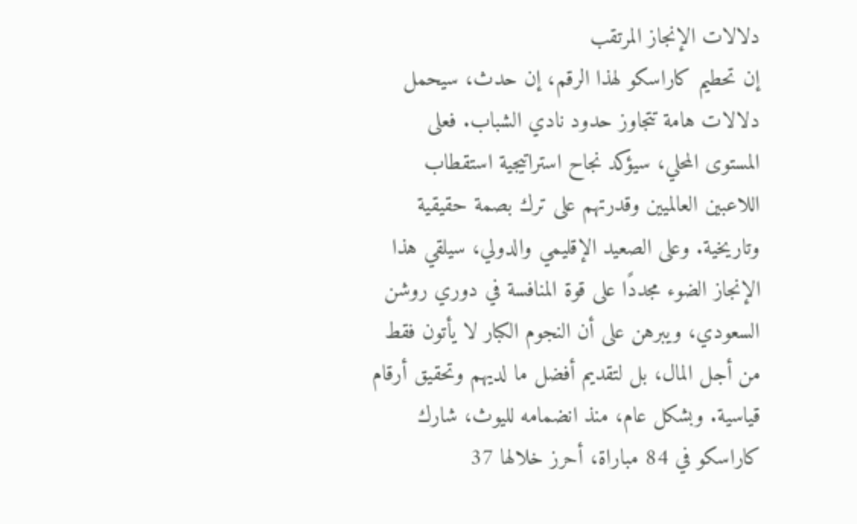دلالات الإنجاز المرتقب
إن تحطيم كاراسكو لهذا الرقم، إن حدث، سيحمل دلالات هامة تتجاوز حدود نادي الشباب. فعلى المستوى المحلي، سيؤكد نجاح استراتيجية استقطاب اللاعبين العالميين وقدرتهم على ترك بصمة حقيقية وتاريخية. وعلى الصعيد الإقليمي والدولي، سيلقي هذا الإنجاز الضوء مجددًا على قوة المنافسة في دوري روشن السعودي، ويبرهن على أن النجوم الكبار لا يأتون فقط من أجل المال، بل لتقديم أفضل ما لديهم وتحقيق أرقام قياسية. وبشكل عام، منذ انضمامه لليوث، شارك كاراسكو في 84 مباراة، أحرز خلالها 37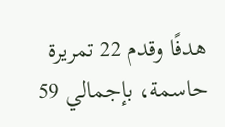هدفًا وقدم 22 تمريرة حاسمة، بإجمالي 59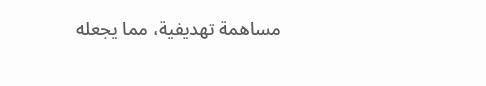مساهمة تهديفية، مما يجعله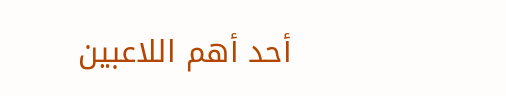أحد أهم اللاعبين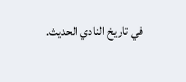في تاريخ النادي الحديث.